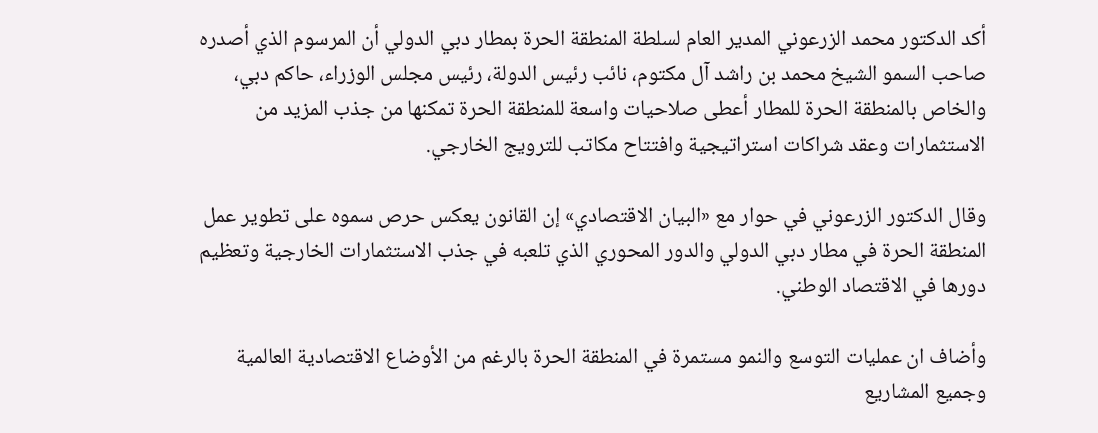أكد الدكتور محمد الزرعوني المدير العام لسلطة المنطقة الحرة بمطار دبي الدولي أن المرسوم الذي أصدره صاحب السمو الشيخ محمد بن راشد آل مكتوم، نائب رئيس الدولة، رئيس مجلس الوزراء، حاكم دبي، والخاص بالمنطقة الحرة للمطار أعطى صلاحيات واسعة للمنطقة الحرة تمكنها من جذب المزيد من الاستثمارات وعقد شراكات استراتيجية وافتتاح مكاتب للترويج الخارجي.

وقال الدكتور الزرعوني في حوار مع «البيان الاقتصادي» إن القانون يعكس حرص سموه على تطوير عمل المنطقة الحرة في مطار دبي الدولي والدور المحوري الذي تلعبه في جذب الاستثمارات الخارجية وتعظيم دورها في الاقتصاد الوطني.

وأضاف ان عمليات التوسع والنمو مستمرة في المنطقة الحرة بالرغم من الأوضاع الاقتصادية العالمية وجميع المشاريع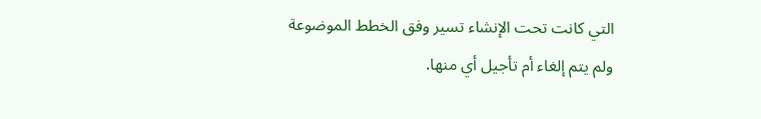التي كانت تحت الإنشاء تسير وفق الخطط الموضوعة ولم يتم إلغاء أم تأجيل أي منها.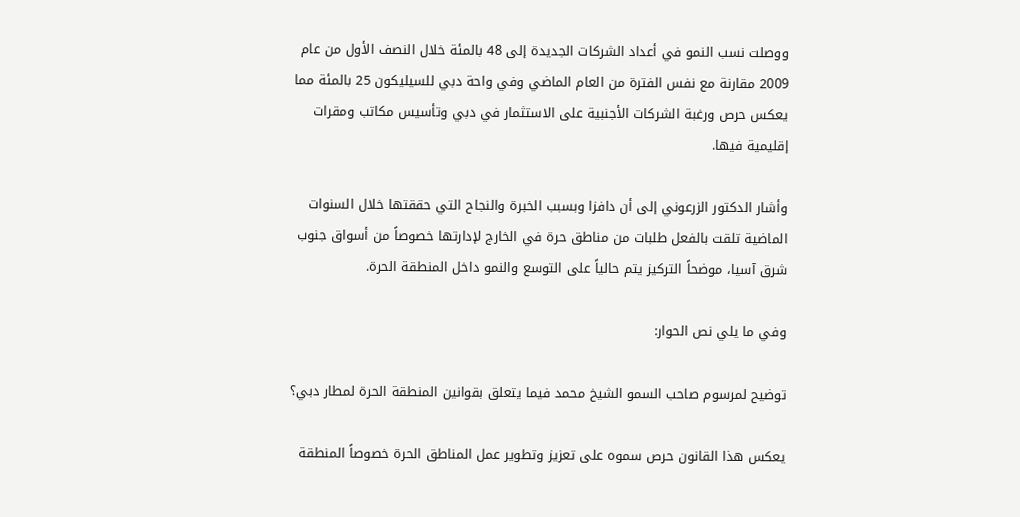ووصلت نسب النمو في أعداد الشركات الجديدة إلى 48 بالمئة خلال النصف الأول من عام 2009 مقارنة مع نفس الفترة من العام الماضي وفي واحة دبي للسيليكون 25 بالمئة مما يعكس حرص ورغبة الشركات الأجنبية على الاستثمار في دبي وتأسيس مكاتب ومقرات إقليمية فيها.

وأشار الدكتور الزرعوني إلى أن دافزا وبسبب الخبرة والنجاح التي حققتها خلال السنوات الماضية تلقت بالفعل طلبات من مناطق حرة في الخارج لإدارتها خصوصاً من أسواق جنوب شرق آسيا، موضحاً التركيز يتم حالياً على التوسع والنمو داخل المنطقة الحرة.

وفي ما يلي نص الحوار:

توضيح لمرسوم صاحب السمو الشيخ محمد فيما يتعلق بقوانين المنطقة الحرة لمطار دبي؟

يعكس هذا القانون حرص سموه على تعزيز وتطوير عمل المناطق الحرة خصوصاً المنطقة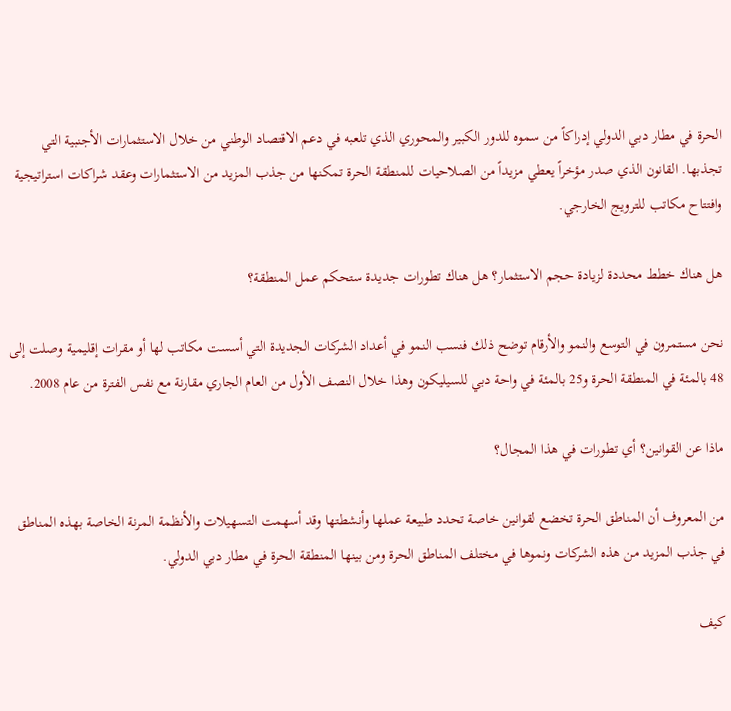الحرة في مطار دبي الدولي إدراكاً من سموه للدور الكبير والمحوري الذي تلعبه في دعم الاقتصاد الوطني من خلال الاستثمارات الأجنبية التي تجذبها. القانون الذي صدر مؤخراً يعطي مزيداً من الصلاحيات للمنطقة الحرة تمكنها من جذب المزيد من الاستثمارات وعقد شراكات استراتيجية وافتتاح مكاتب للترويج الخارجي.

هل هناك خطط محددة لزيادة حجم الاستثمار؟ هل هناك تطورات جديدة ستحكم عمل المنطقة؟

نحن مستمرون في التوسع والنمو والأرقام توضح ذلك فنسب النمو في أعداد الشركات الجديدة التي أسست مكاتب لها أو مقرات إقليمية وصلت إلى 48 بالمئة في المنطقة الحرة و25 بالمئة في واحة دبي للسيليكون وهذا خلال النصف الأول من العام الجاري مقارنة مع نفس الفترة من عام 2008.

ماذا عن القوانين؟ أي تطورات في هذا المجال؟

من المعروف أن المناطق الحرة تخضع لقوانين خاصة تحدد طبيعة عملها وأنشطتها وقد أسهمت التسهيلات والأنظمة المرنة الخاصة بهذه المناطق في جذب المزيد من هذه الشركات ونموها في مختلف المناطق الحرة ومن بينها المنطقة الحرة في مطار دبي الدولي.

كيف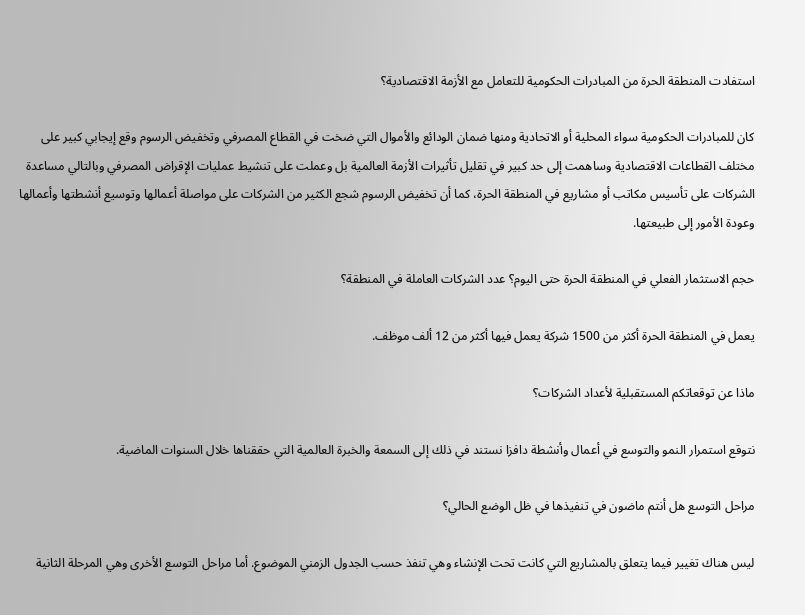استفادت المنطقة الحرة من المبادرات الحكومية للتعامل مع الأزمة الاقتصادية؟

كان للمبادرات الحكومية سواء المحلية أو الاتحادية ومنها ضمان الودائع والأموال التي ضخت في القطاع المصرفي وتخفيض الرسوم وقع إيجابي كبير على مختلف القطاعات الاقتصادية وساهمت إلى حد كبير في تقليل تأثيرات الأزمة العالمية بل وعملت على تنشيط عمليات الإقراض المصرفي وبالتالي مساعدة الشركات على تأسيس مكاتب أو مشاريع في المنطقة الحرة، كما أن تخفيض الرسوم شجع الكثير من الشركات على مواصلة أعمالها وتوسيع أنشطتها وأعمالها وعودة الأمور إلى طبيعتها.

حجم الاستثمار الفعلي في المنطقة الحرة حتى اليوم؟ عدد الشركات العاملة في المنطقة؟

يعمل في المنطقة الحرة أكثر من 1500 شركة يعمل فيها أكثر من 12 ألف موظف.

ماذا عن توقعاتكم المستقبلية لأعداد الشركات؟

نتوقع استمرار النمو والتوسع في أعمال وأنشطة دافزا نستند في ذلك إلى السمعة والخبرة العالمية التي حققناها خلال السنوات الماضية.

مراحل التوسع هل أنتم ماضون في تنفيذها في ظل الوضع الحالي؟

ليس هناك تغيير فيما يتعلق بالمشاريع التي كانت تحت الإنشاء وهي تنفذ حسب الجدول الزمني الموضوع. أما مراحل التوسع الأخرى وهي المرحلة الثانية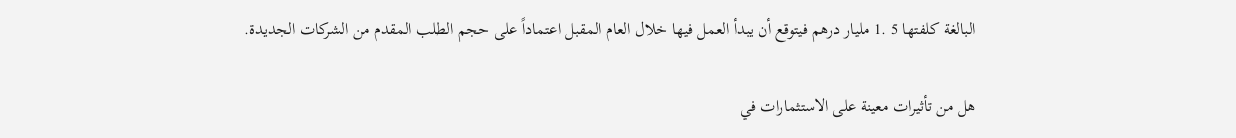البالغة كلفتها 5 .1 مليار درهم فيتوقع أن يبدأ العمل فيها خلال العام المقبل اعتماداً على حجم الطلب المقدم من الشركات الجديدة.

هل من تأثيرات معينة على الاستثمارات في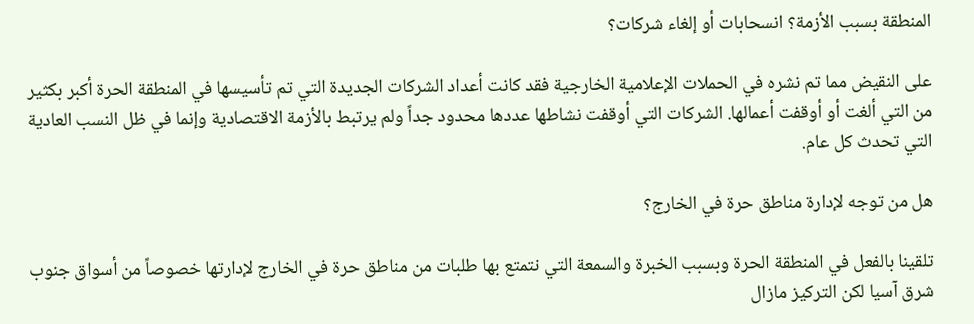المنطقة بسبب الأزمة؟ انسحابات أو إلغاء شركات؟

على النقيض مما تم نشره في الحملات الإعلامية الخارجية فقد كانت أعداد الشركات الجديدة التي تم تأسيسها في المنطقة الحرة أكبر بكثير من التي ألغت أو أوقفت أعمالها. الشركات التي أوقفت نشاطها عددها محدود جداً ولم يرتبط بالأزمة الاقتصادية وإنما في ظل النسب العادية التي تحدث كل عام.

هل من توجه لإدارة مناطق حرة في الخارج؟

تلقينا بالفعل في المنطقة الحرة وبسبب الخبرة والسمعة التي نتمتع بها طلبات من مناطق حرة في الخارج لإدارتها خصوصاً من أسواق جنوب شرق آسيا لكن التركيز مازال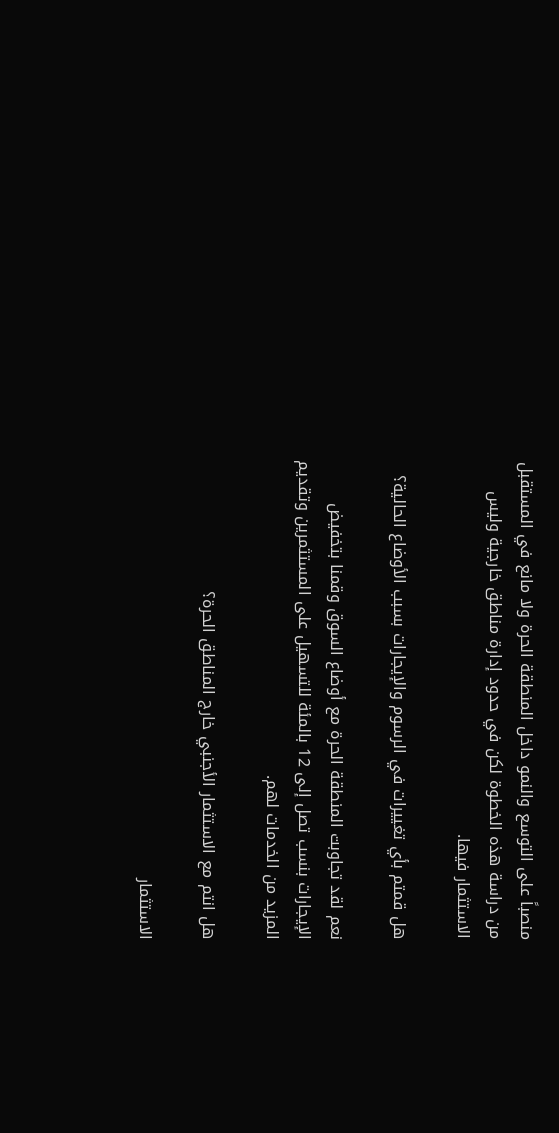منصباً على التوسع والنمو داخل المنطقة الحرة ولا مانع في المستقبل من دراسة هذه الخطوة لكن في حدود إدارة مناطق خارجية وليس الاستثمار فيها.

هل قمتم بأي تغييرات في الرسوم والإيجارات بسبب الأوضاع الحالية؟

نعم لقد تجاوبت المنطقة الحرة مع أوضاع السوق وقمنا بتخفيض الإيجارات بنسب تصل إلى 12 بالمئة للتسهيل على المستثمرين وتقديم المزيد من الخدمات لهم.

هل انتم مع الاستثمار الأجنبي خارج المناطق الحرة؟

الاستثمار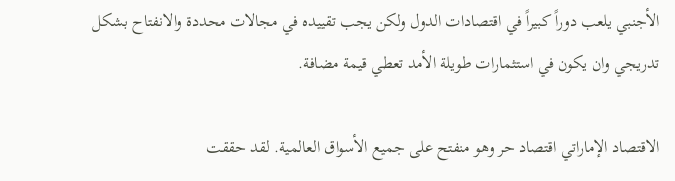الأجنبي يلعب دوراً كبيراً في اقتصادات الدول ولكن يجب تقييده في مجالات محددة والانفتاح بشكل تدريجي وان يكون في استثمارات طويلة الأمد تعطي قيمة مضافة.

الاقتصاد الإماراتي اقتصاد حر وهو منفتح على جميع الأسواق العالمية. لقد حققت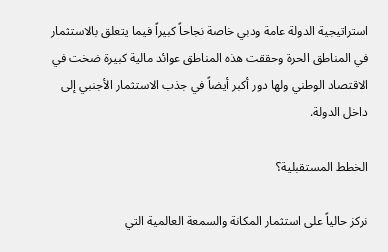استراتيجية الدولة عامة ودبي خاصة نجاحاً كبيراً فيما يتعلق بالاستثمار في المناطق الحرة وحققت هذه المناطق عوائد مالية كبيرة ضخت في الاقتصاد الوطني ولها دور أكبر أيضاً في جذب الاستثمار الأجنبي إلى داخل الدولة.

الخطط المستقبلية؟

نركز حالياً على استثمار المكانة والسمعة العالمية التي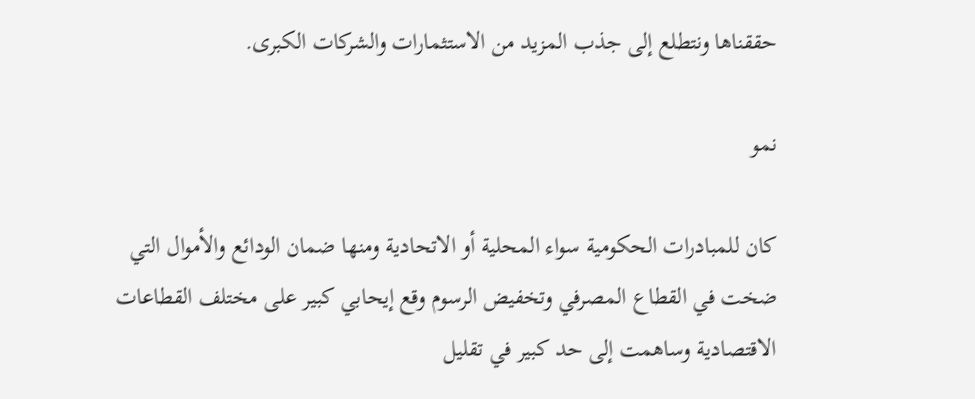حققناها ونتطلع إلى جذب المزيد من الاستثمارات والشركات الكبرى.

نمو

كان للمبادرات الحكومية سواء المحلية أو الاتحادية ومنها ضمان الودائع والأموال التي ضخت في القطاع المصرفي وتخفيض الرسوم وقع إيحابي كبير على مختلف القطاعات الاقتصادية وساهمت إلى حد كبير في تقليل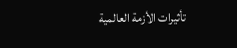تأثيرات الأزمة العالمية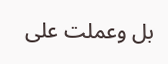بل وعملت على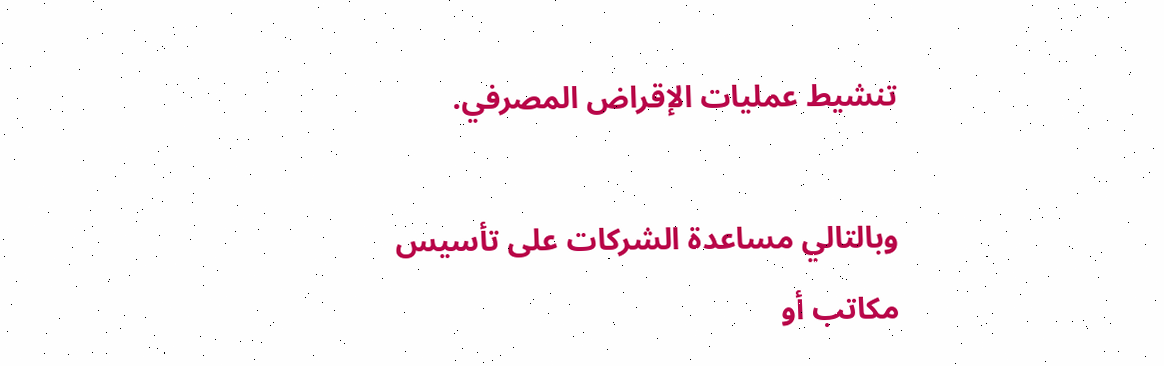تنشيط عمليات الإقراض المصرفي.

وبالتالي مساعدة الشركات على تأسيس مكاتب أو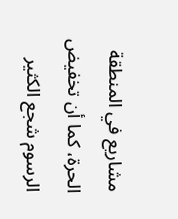مشاريع في المنطقة الحرة، كما أن تخفيض الرسوم شجع الكثير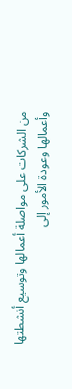من الشركات على مواصلة أعمالها وتوسيع أنشطتها وأعمالها وعودة الأمور إلى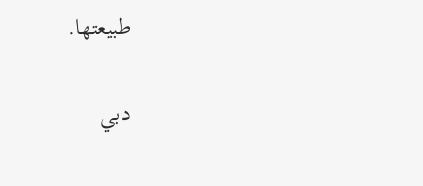طبيعتها.

دبي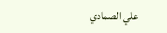علي الصمادي